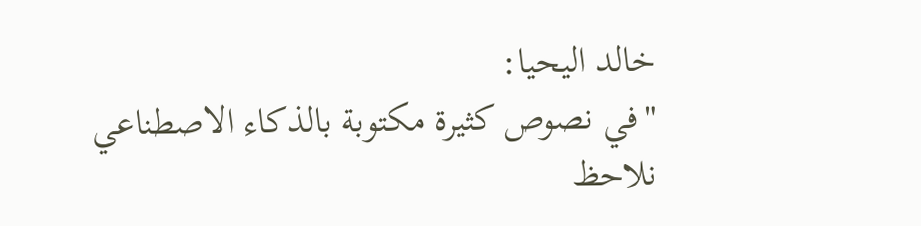خالد اليحيا:
"في نصوص كثيرة مكتوبة بالذكاء الاصطناعي نلاحظ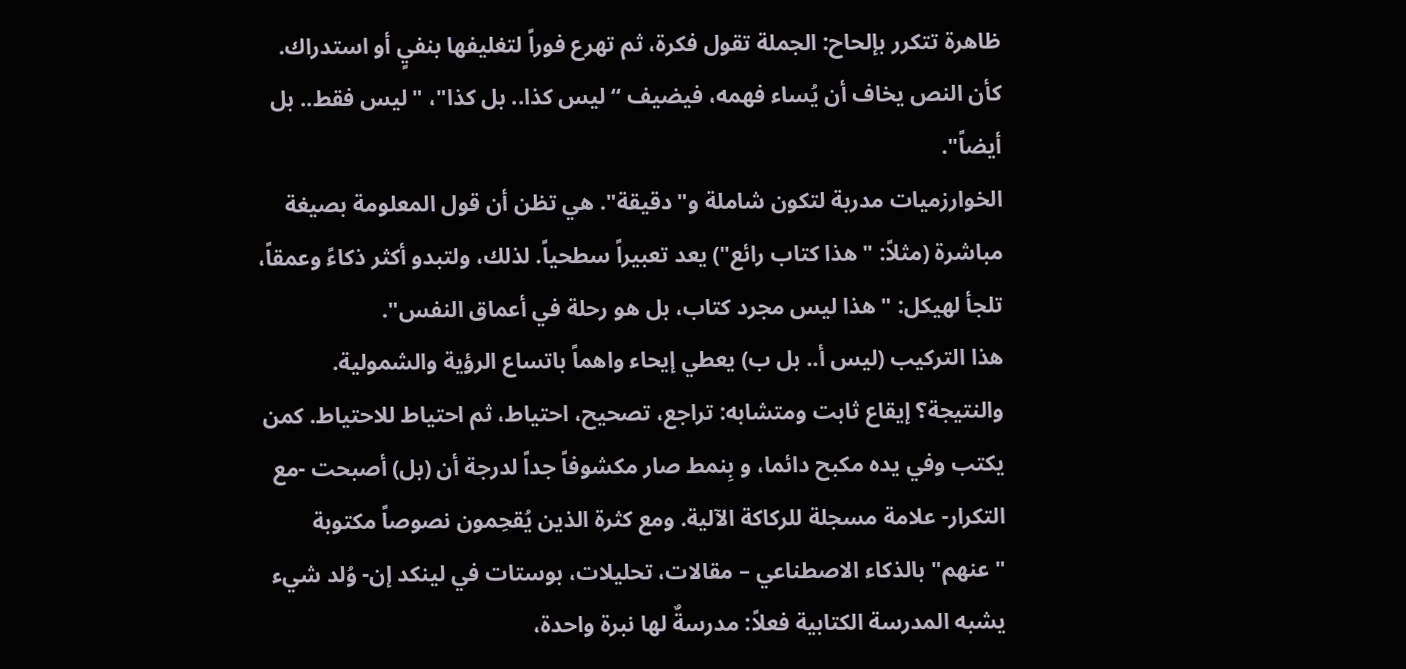ظاهرة تتكرر بإلحاح: الجملة تقول فكرة، ثم تهرع فوراً لتغليفها بنفيٍ أو استدراك. كأن النص يخاف أن يُساء فهمه، فيضيف “ليس كذا.. بل كذا"، "ليس فقط.. بل أيضاً".
الخوارزميات مدربة لتكون شاملة و"دقيقة". هي تظن أن قول المعلومة بصيغة مباشرة (مثلاً: "هذا كتاب رائع") يعد تعبيراً سطحياً. لذلك، ولتبدو أكثر ذكاءً وعمقاً، تلجأ لهيكل: "هذا ليس مجرد كتاب، بل هو رحلة في أعماق النفس".
هذا التركيب (ليس أ.. بل ب) يعطي إيحاء واهماً باتساع الرؤية والشمولية.
والنتيجة؟ إيقاع ثابت ومتشابه: تراجع، تصحيح، احتياط، ثم احتياط للاحتياط. كمن يكتب وفي يده مكبح دائما، و بِنمط صار مكشوفاً جداً لدرجة أن (بل) أصبحت -مع التكرار- علامة مسجلة للركاكة الآلية. ومع كثرة الذين يُقحِمون نصوصاً مكتوبة "عنهم" بالذكاء الاصطناعي – مقالات، تحليلات، بوستات في لينكد إن- وُلد شيء يشبه المدرسة الكتابية فعلاً: مدرسةٌ لها نبرة واحدة،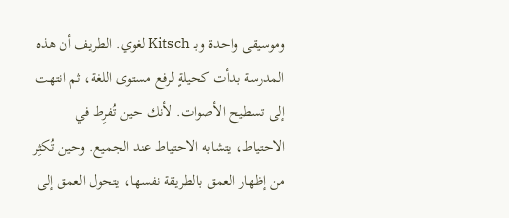وموسيقى واحدة وبـ Kitsch لغوي. الطريف أن هذه المدرسة بدأت كحيلةٍ لرفع مستوى اللغة، ثم انتهت إلى تسطيح الأصوات. لأنك حين تُفرِط في الاحتياط، يتشابه الاحتياط عند الجميع. وحين تُكثِر من إظهار العمق بالطريقة نفسها، يتحول العمق إلى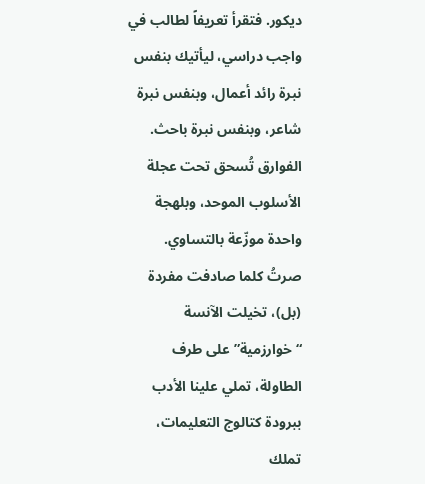ديكور. فتقرأ تعريفاً لطالب في واجب دراسي، ليأتيك بنفس نبرة رائد أعمال، وبنفس نبرة شاعر، وبنفس نبرة باحث. الفوارق تُسحق تحت عجلة الأسلوب الموحد، وبلهجة واحدة موزّعة بالتساوي.
صرتُ كلما صادفت مفردة (بل)، تخيلت الآنسة “خوارزمية” على طرف الطاولة، تملي علينا الأدب ببرودة كتالوج التعليمات، تملك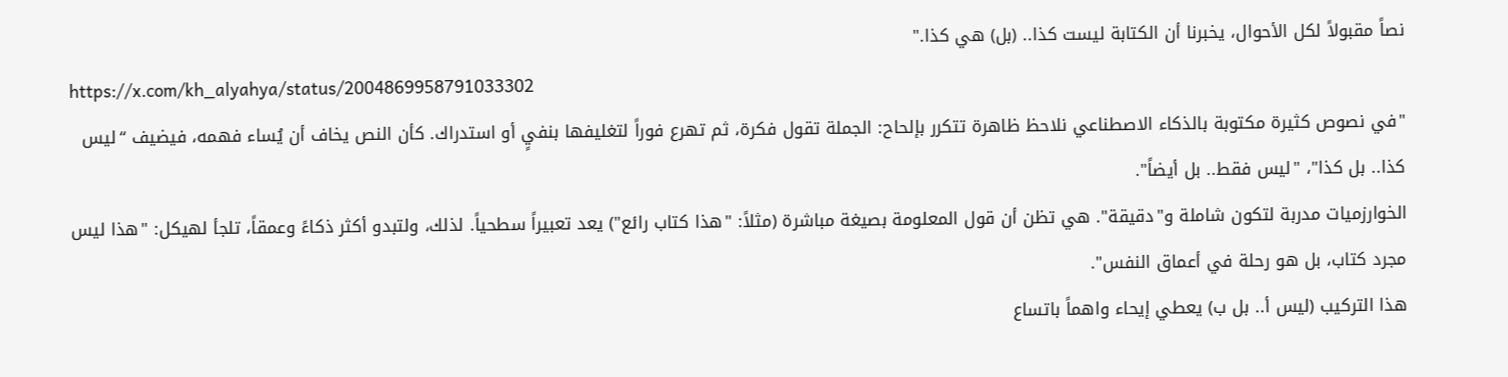نصاً مقبولاً لكل الأحوال، يخبرنا أن الكتابة ليست كذا.. (بل) هي كذا."
https://x.com/kh_alyahya/status/2004869958791033302
"في نصوص كثيرة مكتوبة بالذكاء الاصطناعي نلاحظ ظاهرة تتكرر بإلحاح: الجملة تقول فكرة، ثم تهرع فوراً لتغليفها بنفيٍ أو استدراك. كأن النص يخاف أن يُساء فهمه، فيضيف “ليس كذا.. بل كذا"، "ليس فقط.. بل أيضاً".
الخوارزميات مدربة لتكون شاملة و"دقيقة". هي تظن أن قول المعلومة بصيغة مباشرة (مثلاً: "هذا كتاب رائع") يعد تعبيراً سطحياً. لذلك، ولتبدو أكثر ذكاءً وعمقاً، تلجأ لهيكل: "هذا ليس مجرد كتاب، بل هو رحلة في أعماق النفس".
هذا التركيب (ليس أ.. بل ب) يعطي إيحاء واهماً باتساع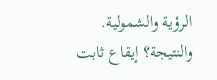الرؤية والشمولية.
والنتيجة؟ إيقاع ثابت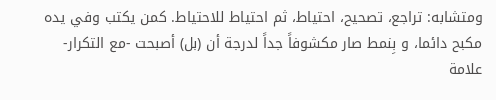ومتشابه: تراجع، تصحيح، احتياط، ثم احتياط للاحتياط. كمن يكتب وفي يده مكبح دائما، و بِنمط صار مكشوفاً جداً لدرجة أن (بل) أصبحت -مع التكرار- علامة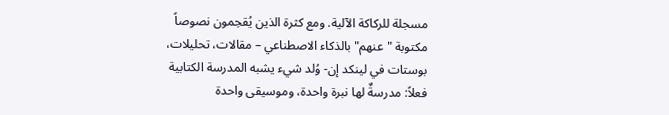مسجلة للركاكة الآلية. ومع كثرة الذين يُقحِمون نصوصاً مكتوبة "عنهم" بالذكاء الاصطناعي – مقالات، تحليلات، بوستات في لينكد إن- وُلد شيء يشبه المدرسة الكتابية فعلاً: مدرسةٌ لها نبرة واحدة، وموسيقى واحدة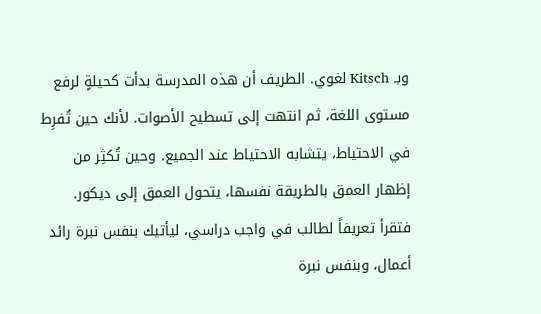وبـ Kitsch لغوي. الطريف أن هذه المدرسة بدأت كحيلةٍ لرفع مستوى اللغة، ثم انتهت إلى تسطيح الأصوات. لأنك حين تُفرِط في الاحتياط، يتشابه الاحتياط عند الجميع. وحين تُكثِر من إظهار العمق بالطريقة نفسها، يتحول العمق إلى ديكور. فتقرأ تعريفاً لطالب في واجب دراسي، ليأتيك بنفس نبرة رائد أعمال، وبنفس نبرة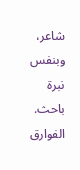شاعر، وبنفس نبرة باحث. الفوارق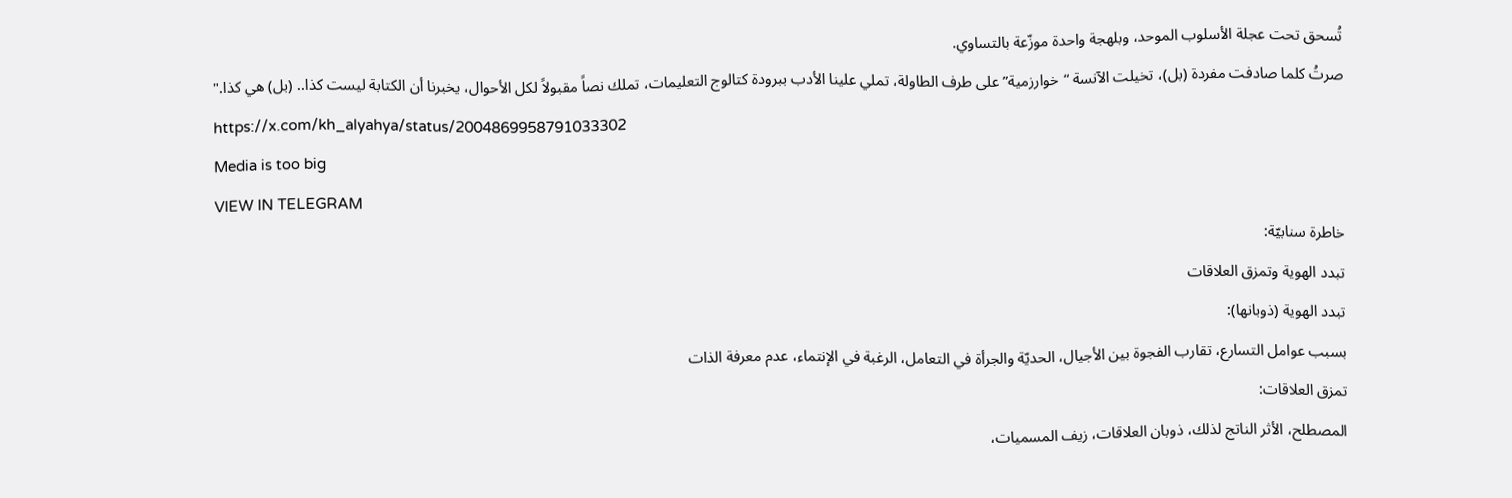تُسحق تحت عجلة الأسلوب الموحد، وبلهجة واحدة موزّعة بالتساوي.
صرتُ كلما صادفت مفردة (بل)، تخيلت الآنسة “خوارزمية” على طرف الطاولة، تملي علينا الأدب ببرودة كتالوج التعليمات، تملك نصاً مقبولاً لكل الأحوال، يخبرنا أن الكتابة ليست كذا.. (بل) هي كذا."
https://x.com/kh_alyahya/status/2004869958791033302
Media is too big
VIEW IN TELEGRAM
خاطرة سنابيّة:
تبدد الهوية وتمزق العلاقات
تبدد الهوية (ذوبانها):
بسبب عوامل التسارع، تقارب الفجوة بين الأجيال، الحديّة والجرأة في التعامل، الرغبة في الإنتماء، عدم معرفة الذات
تمزق العلاقات:
المصطلح، الأثر الناتج لذلك، ذوبان العلاقات، زيف المسميات،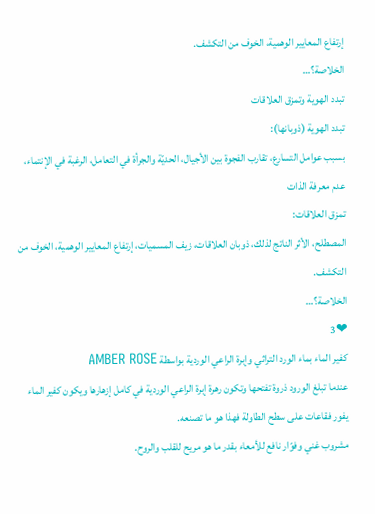إرتفاع المعايير الوهمية، الخوف من التكشف.
الخلاصة؟…
تبدد الهوية وتمزق العلاقات
تبدد الهوية (ذوبانها):
بسبب عوامل التسارع، تقارب الفجوة بين الأجيال، الحديّة والجرأة في التعامل، الرغبة في الإنتماء، عدم معرفة الذات
تمزق العلاقات:
المصطلح، الأثر الناتج لذلك، ذوبان العلاقات، زيف المسميات، إرتفاع المعايير الوهمية، الخوف من التكشف.
الخلاصة؟…
❤3
كفير الماء بماء الورد التراثي وإبرة الراعي الوردية بواسطة AMBER ROSE
عندما تبلغ الورود ذروة تفتحها وتكون رهرة إبرة الراعي الوردية في كامل إزهارها ويكون كفير الماء يفور فقاعات على سطح الطاولة فهذا هو ما تصنعه.
مشروب غني وفوّار نافع للأمعاء بقدر ما هو مريح للقلب والروح.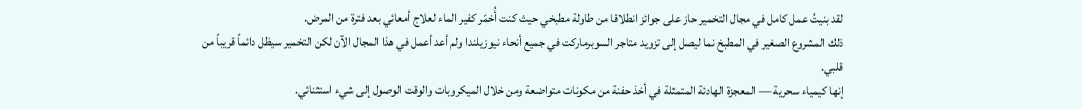لقد بنيتُ عمل كامل في مجال التخمير حاز على جوائز انطلاقا من طاولة مطبخي حيث كنت أُخمّر كفير الماء لعلاج أمعائي بعد فترة من المرض.
ذلك المشروع الصغير في المطبخ نما ليصل إلى تزويد متاجر السوبرماركت في جميع أنحاء نيوزيلندا ولم أعد أعمل في هذا المجال الآن لكن التخمير سيظل دائماً قريباً من قلبي.
إنها كيمياء سحرية — المعجزة الهادئة المتمثلة في أخذ حفنة من مكونات متواضعة ومن خلال الميكروبات والوقت الوصول إلى شيء استثنائي.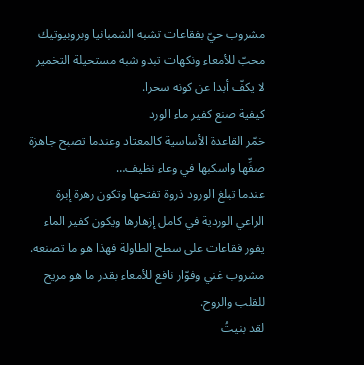مشروب حيّ بفقاعات تشبه الشمبانيا وبروبيوتيك محبّ للأمعاء ونكهات تبدو شبه مستحيلة التخمير لا يكفّ أبدا عن كونه سحرا.
كيفية صنع كفير ماء الورد
خمّر القاعدة الأساسية كالمعتاد وعندما تصبح جاهزة صفِّها واسكبها في وعاء نظيف…
عندما تبلغ الورود ذروة تفتحها وتكون رهرة إبرة الراعي الوردية في كامل إزهارها ويكون كفير الماء يفور فقاعات على سطح الطاولة فهذا هو ما تصنعه.
مشروب غني وفوّار نافع للأمعاء بقدر ما هو مريح للقلب والروح.
لقد بنيتُ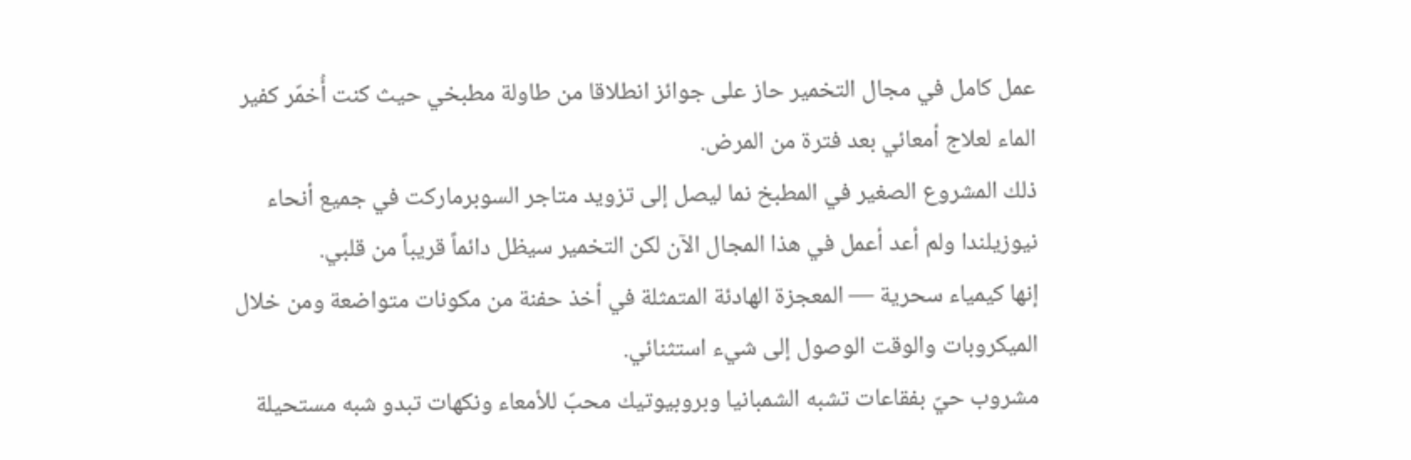عمل كامل في مجال التخمير حاز على جوائز انطلاقا من طاولة مطبخي حيث كنت أُخمّر كفير الماء لعلاج أمعائي بعد فترة من المرض.
ذلك المشروع الصغير في المطبخ نما ليصل إلى تزويد متاجر السوبرماركت في جميع أنحاء نيوزيلندا ولم أعد أعمل في هذا المجال الآن لكن التخمير سيظل دائماً قريباً من قلبي.
إنها كيمياء سحرية — المعجزة الهادئة المتمثلة في أخذ حفنة من مكونات متواضعة ومن خلال الميكروبات والوقت الوصول إلى شيء استثنائي.
مشروب حيّ بفقاعات تشبه الشمبانيا وبروبيوتيك محبّ للأمعاء ونكهات تبدو شبه مستحيلة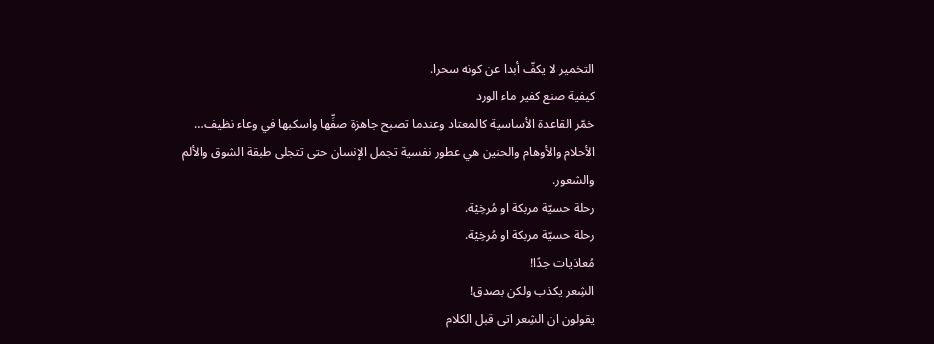التخمير لا يكفّ أبدا عن كونه سحرا.
كيفية صنع كفير ماء الورد
خمّر القاعدة الأساسية كالمعتاد وعندما تصبح جاهزة صفِّها واسكبها في وعاء نظيف…
الأحلام والأوهام والحنين هي عطور نفسية تجمل الإنسان حتى تتجلى طبقة الشوق والألم والشعور.
رحلة حسيّة مربكة او مُرخِيْة.
رحلة حسيّة مربكة او مُرخِيْة.
مُعاذيات جدًا!
الشِعر يكذب ولكن بصدق!
يقولون ان الشِعر اتى قبل الكلام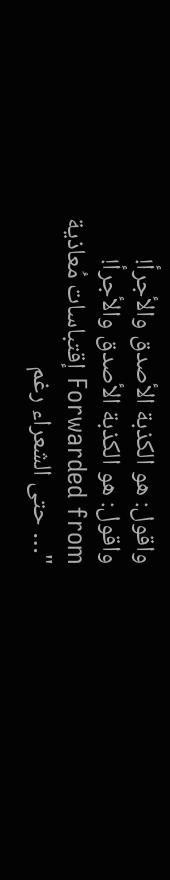واقول: هو الكذبة الأصدق والأجرأ!
واقول: هو الكذبة الأصدق والأجرأ!
Forwarded from إقتباسات مُعاذية
"… حتى الشعراء رغم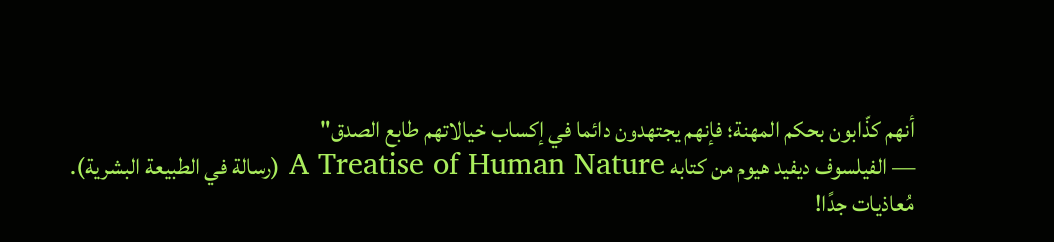أنهم كذّابون بحكم المهنة؛ فإنهم يجتهدون دائما في إكساب خيالاتهم طابع الصدق"
— الفيلسوف ديفيد هيوم من كتابه A Treatise of Human Nature (رسالة في الطبيعة البشرية).
مُعاذيات جدًا!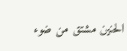الحنين مشتق من ضوء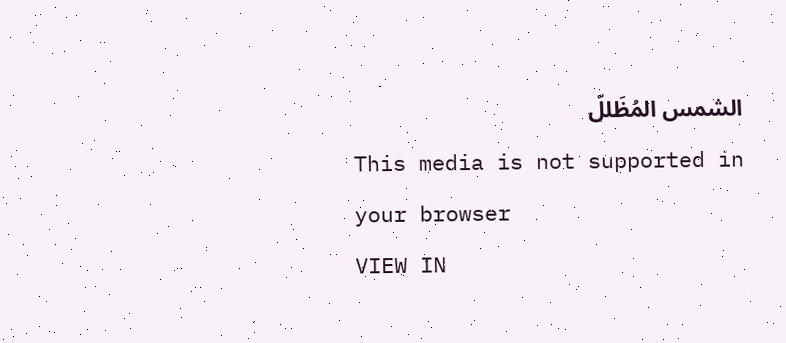الشمس المُظَللّ
This media is not supported in your browser
VIEW IN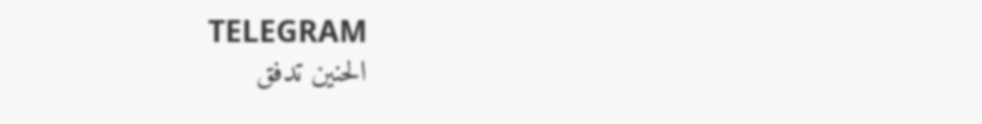TELEGRAM
الحنين تدفق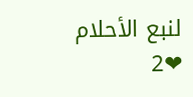لنبع الأحلام
❤2